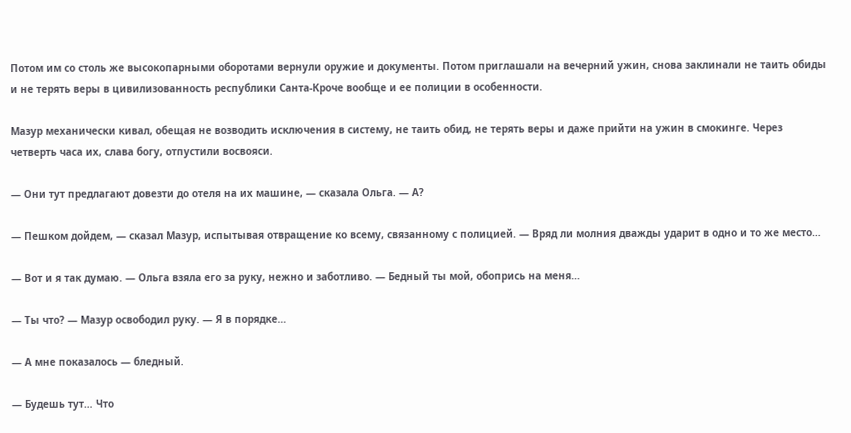Потом им со столь же высокопарными оборотами вернули оружие и документы. Потом приглашали на вечерний ужин, снова заклинали не таить обиды и не терять веры в цивилизованность республики Санта-Кроче вообще и ее полиции в особенности.

Мазур механически кивал, обещая не возводить исключения в систему, не таить обид, не терять веры и даже прийти на ужин в смокинге. Через четверть часа их, слава богу, отпустили восвояси.

— Они тут предлагают довезти до отеля на их машине, — сказала Ольга. — А?

— Пешком дойдем, — сказал Мазур, испытывая отвращение ко всему, связанному с полицией. — Вряд ли молния дважды ударит в одно и то же место…

— Вот и я так думаю. — Ольга взяла его за руку, нежно и заботливо. — Бедный ты мой, обопрись на меня…

— Ты что? — Мазур освободил руку. — Я в порядке…

— А мне показалось — бледный.

— Будешь тут… Что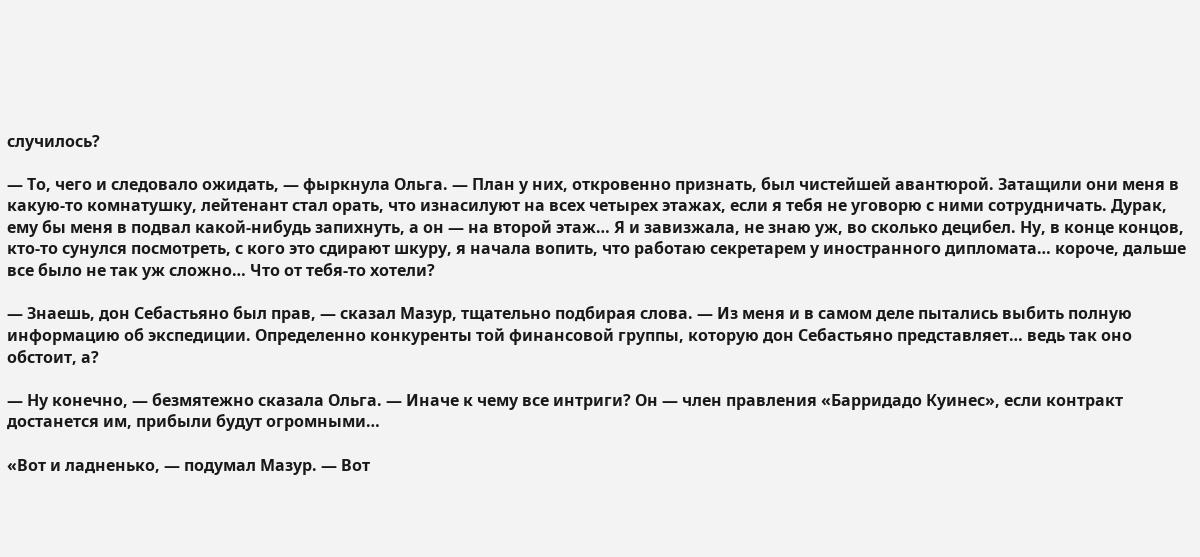случилось?

— То, чего и следовало ожидать, — фыркнула Ольга. — План у них, откровенно признать, был чистейшей авантюрой. Затащили они меня в какую-то комнатушку, лейтенант стал орать, что изнасилуют на всех четырех этажах, если я тебя не уговорю с ними сотрудничать. Дурак, ему бы меня в подвал какой-нибудь запихнуть, а он — на второй этаж… Я и завизжала, не знаю уж, во сколько децибел. Ну, в конце концов, кто-то сунулся посмотреть, с кого это сдирают шкуру, я начала вопить, что работаю секретарем у иностранного дипломата… короче, дальше все было не так уж сложно… Что от тебя-то хотели?

— Знаешь, дон Себастьяно был прав, — сказал Мазур, тщательно подбирая слова. — Из меня и в самом деле пытались выбить полную информацию об экспедиции. Определенно конкуренты той финансовой группы, которую дон Себастьяно представляет… ведь так оно обстоит, а?

— Ну конечно, — безмятежно сказала Ольга. — Иначе к чему все интриги? Он — член правления «Барридадо Куинес», если контракт достанется им, прибыли будут огромными…

«Вот и ладненько, — подумал Мазур. — Вот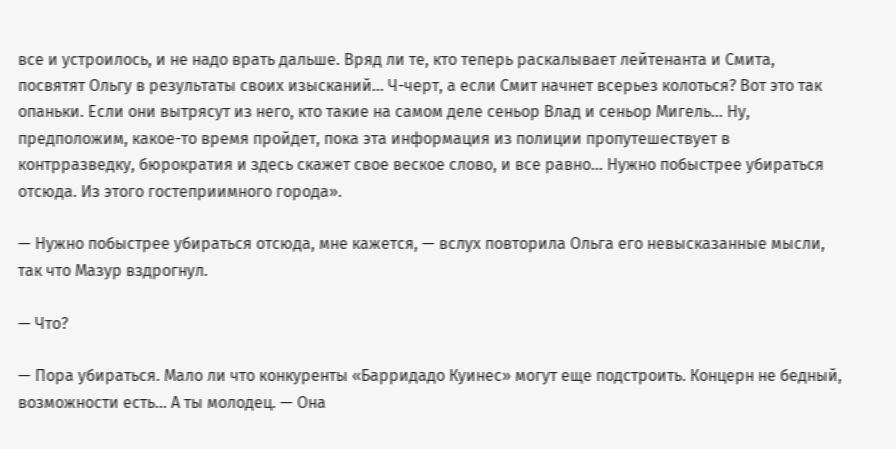все и устроилось, и не надо врать дальше. Вряд ли те, кто теперь раскалывает лейтенанта и Смита, посвятят Ольгу в результаты своих изысканий… Ч-черт, а если Смит начнет всерьез колоться? Вот это так опаньки. Если они вытрясут из него, кто такие на самом деле сеньор Влад и сеньор Мигель… Ну, предположим, какое-то время пройдет, пока эта информация из полиции пропутешествует в контрразведку, бюрократия и здесь скажет свое веское слово, и все равно… Нужно побыстрее убираться отсюда. Из этого гостеприимного города».

— Нужно побыстрее убираться отсюда, мне кажется, — вслух повторила Ольга его невысказанные мысли, так что Мазур вздрогнул.

— Что?

— Пора убираться. Мало ли что конкуренты «Барридадо Куинес» могут еще подстроить. Концерн не бедный, возможности есть… А ты молодец. — Она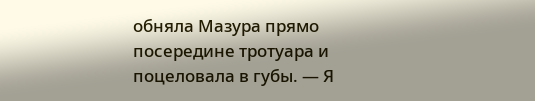обняла Мазура прямо посередине тротуара и поцеловала в губы. — Я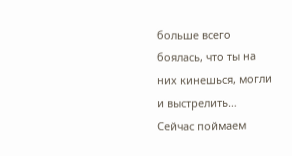больше всего боялась, что ты на них кинешься, могли и выстрелить… Сейчас поймаем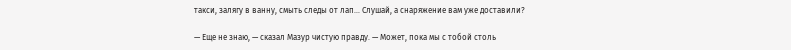такси, залягу в ванну, смыть следы от лап… Слушай, а снаряжение вам уже доставили?

— Еще не знаю, — сказал Мазур чистую правду. — Может, пока мы с тобой столь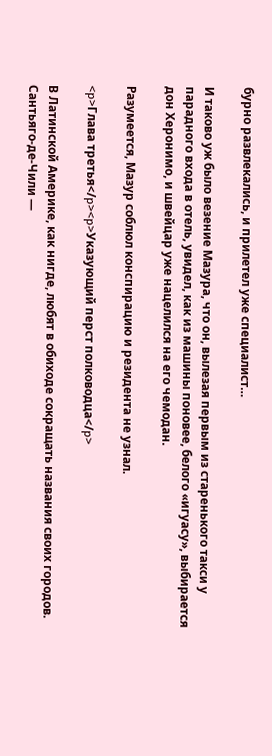бурно развлекались, и прилетел уже специалист…

И таково уж было везение Мазура, что он, вылезая первым из старенького такси у парадного входа в отель, увидел, как из машины поновее, белого «игуасу», выбирается дон Херонимо, и швейцар уже нацелился на его чемодан.

Разумеется, Мазур соблюл конспирацию и резидента не узнал.

<p>Глава третья</p><p>Указующий перст полководца</p>

В Латинской Америке, как нигде, любят в обиходе сокращать названия своих городов. Сантьяго-де-Чили —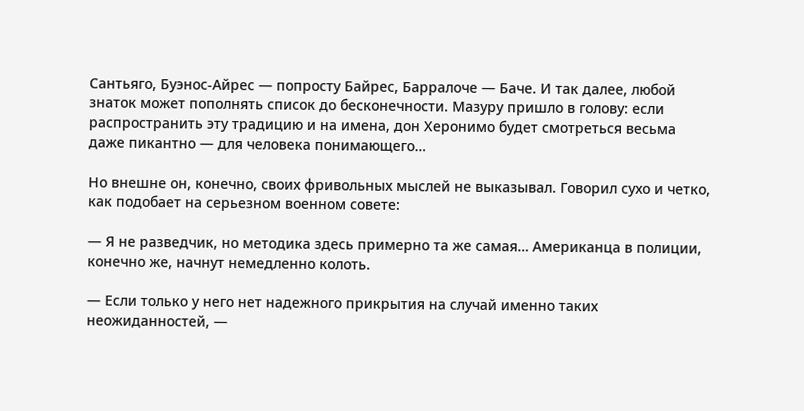Сантьяго, Буэнос-Айрес — попросту Байрес, Барралоче — Баче. И так далее, любой знаток может пополнять список до бесконечности. Мазуру пришло в голову: если распространить эту традицию и на имена, дон Херонимо будет смотреться весьма даже пикантно — для человека понимающего…

Но внешне он, конечно, своих фривольных мыслей не выказывал. Говорил сухо и четко, как подобает на серьезном военном совете:

— Я не разведчик, но методика здесь примерно та же самая… Американца в полиции, конечно же, начнут немедленно колоть.

— Если только у него нет надежного прикрытия на случай именно таких неожиданностей, —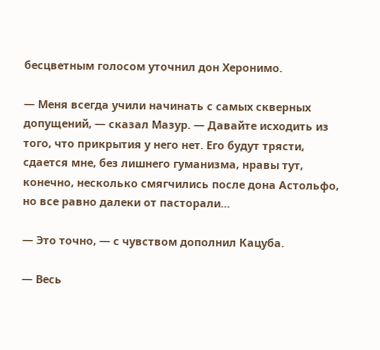бесцветным голосом уточнил дон Херонимо.

— Меня всегда учили начинать с самых скверных допущений, — сказал Мазур. — Давайте исходить из того, что прикрытия у него нет. Его будут трясти, сдается мне, без лишнего гуманизма, нравы тут, конечно, несколько смягчились после дона Астольфо, но все равно далеки от пасторали…

— Это точно, — с чувством дополнил Кацуба.

— Весь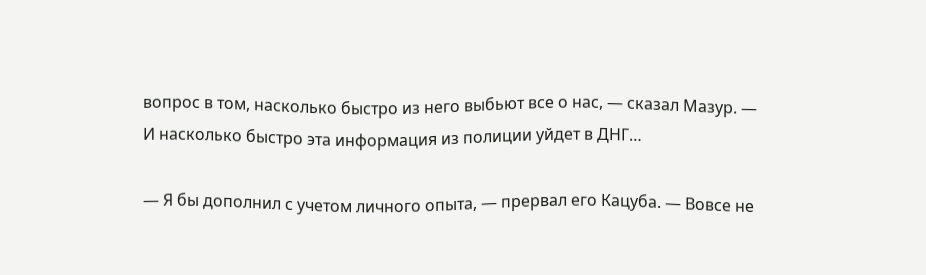вопрос в том, насколько быстро из него выбьют все о нас, — сказал Мазур. — И насколько быстро эта информация из полиции уйдет в ДНГ…

— Я бы дополнил с учетом личного опыта, — прервал его Кацуба. — Вовсе не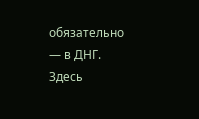обязательно — в ДНГ. Здесь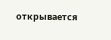открывается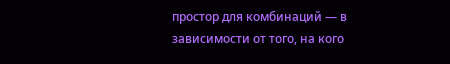простор для комбинаций — в зависимости от того, на кого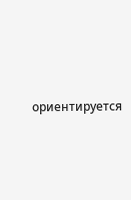ориентируется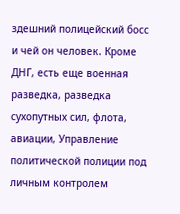здешний полицейский босс и чей он человек. Кроме ДНГ, есть еще военная разведка, разведка сухопутных сил, флота, авиации, Управление политической полиции под личным контролем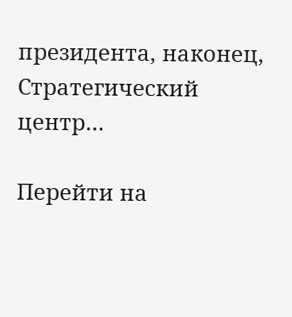президента, наконец, Стратегический центр…

Перейти на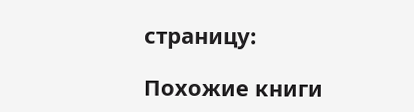страницу:

Похожие книги